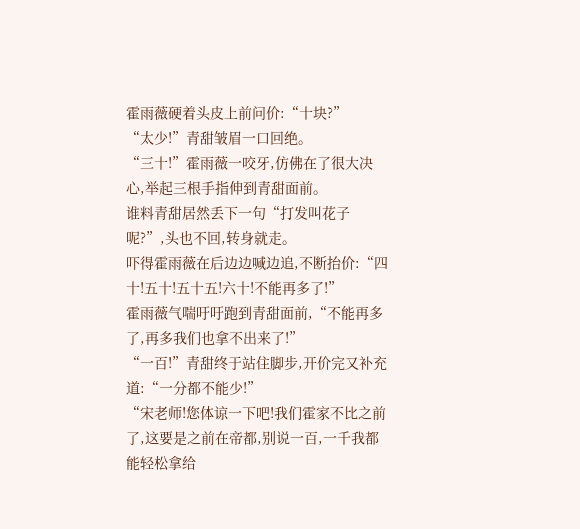霍雨薇硬着头皮上前问价:“十块?”
“太少!”青甜皱眉一口回绝。
“三十!”霍雨薇一咬牙,仿佛在了很大决心,举起三根手指伸到青甜面前。
谁料青甜居然丢下一句“打发叫花子呢?”,头也不回,转身就走。
吓得霍雨薇在后边边喊边追,不断抬价:“四十!五十!五十五!六十!不能再多了!”
霍雨薇气喘吁吁跑到青甜面前,“不能再多了,再多我们也拿不出来了!”
“一百!”青甜终于站住脚步,开价完又补充道:“一分都不能少!”
“宋老师!您体谅一下吧!我们霍家不比之前了,这要是之前在帝都,别说一百,一千我都能轻松拿给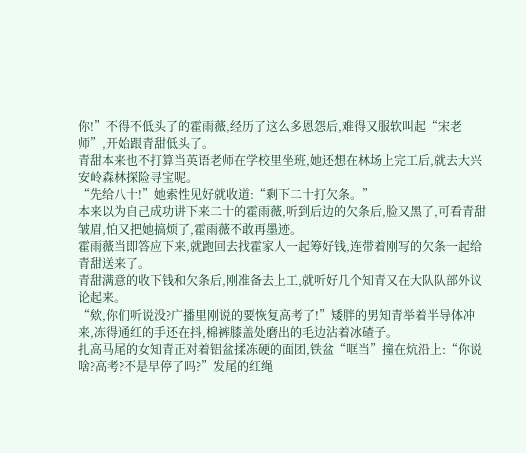你!”不得不低头了的霍雨薇,经历了这么多恩怨后,难得又服软叫起“宋老师”,开始跟青甜低头了。
青甜本来也不打算当英语老师在学校里坐班,她还想在林场上完工后,就去大兴安岭森林探险寻宝呢。
“先给八十!”她索性见好就收道:“剩下二十打欠条。”
本来以为自己成功讲下来二十的霍雨薇,听到后边的欠条后,脸又黑了,可看青甜皱眉,怕又把她搞烦了,霍雨薇不敢再墨迹。
霍雨薇当即答应下来,就跑回去找霍家人一起筹好钱,连带着刚写的欠条一起给青甜送来了。
青甜满意的收下钱和欠条后,刚准备去上工,就听好几个知青又在大队队部外议论起来。
“欸,你们听说没?广播里刚说的要恢复高考了!”矮胖的男知青举着半导体冲来,冻得通红的手还在抖,棉裤膝盖处磨出的毛边沾着冰碴子。
扎高马尾的女知青正对着铝盆揉冻硬的面团,铁盆“哐当”撞在炕沿上:“你说啥?高考?不是早停了吗?”发尾的红绳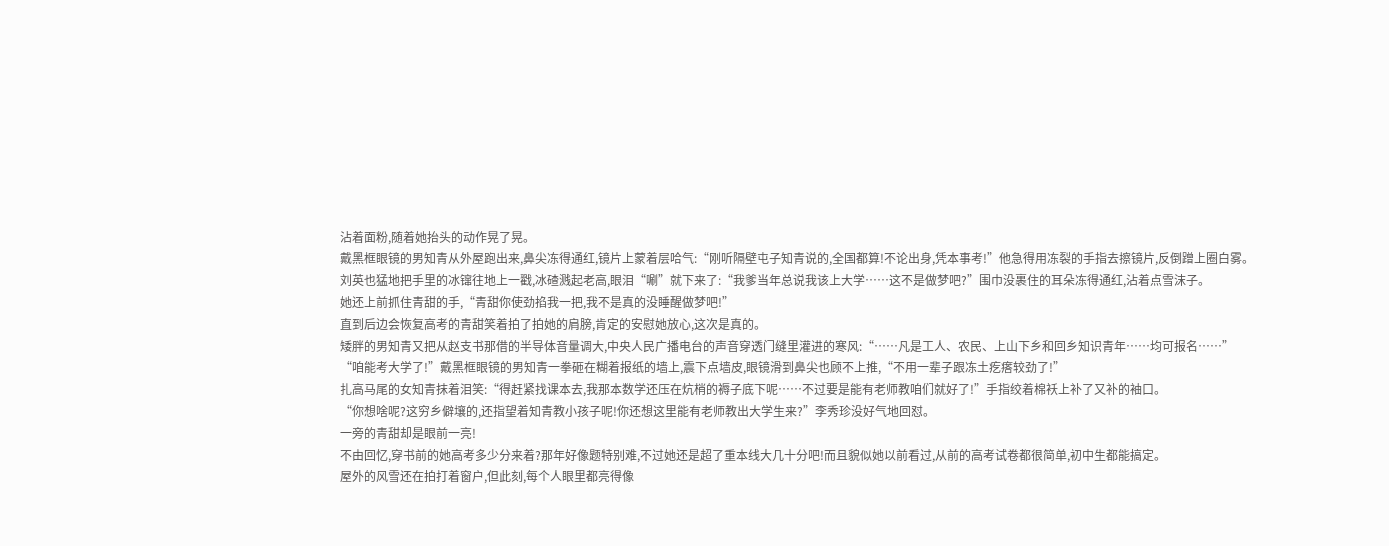沾着面粉,随着她抬头的动作晃了晃。
戴黑框眼镜的男知青从外屋跑出来,鼻尖冻得通红,镜片上蒙着层哈气:“刚听隔壁屯子知青说的,全国都算!不论出身,凭本事考!”他急得用冻裂的手指去擦镜片,反倒蹭上圈白雾。
刘英也猛地把手里的冰镩往地上一戳,冰碴溅起老高,眼泪“唰”就下来了:“我爹当年总说我该上大学……这不是做梦吧?”围巾没裹住的耳朵冻得通红,沾着点雪沫子。
她还上前抓住青甜的手,“青甜你使劲掐我一把,我不是真的没睡醒做梦吧!”
直到后边会恢复高考的青甜笑着拍了拍她的肩膀,肯定的安慰她放心,这次是真的。
矮胖的男知青又把从赵支书那借的半导体音量调大,中央人民广播电台的声音穿透门缝里灌进的寒风:“……凡是工人、农民、上山下乡和回乡知识青年……均可报名……”
“咱能考大学了!”戴黑框眼镜的男知青一拳砸在糊着报纸的墙上,震下点墙皮,眼镜滑到鼻尖也顾不上推,“不用一辈子跟冻土疙瘩较劲了!”
扎高马尾的女知青抹着泪笑:“得赶紧找课本去,我那本数学还压在炕梢的褥子底下呢……不过要是能有老师教咱们就好了!”手指绞着棉袄上补了又补的袖口。
“你想啥呢?这穷乡僻壤的,还指望着知青教小孩子呢!你还想这里能有老师教出大学生来?”李秀珍没好气地回怼。
一旁的青甜却是眼前一亮!
不由回忆,穿书前的她高考多少分来着?那年好像题特别难,不过她还是超了重本线大几十分吧!而且貌似她以前看过,从前的高考试卷都很简单,初中生都能搞定。
屋外的风雪还在拍打着窗户,但此刻,每个人眼里都亮得像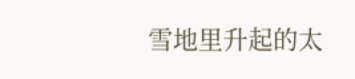雪地里升起的太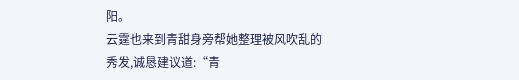阳。
云霆也来到青甜身旁帮她整理被风吹乱的秀发,诚恳建议道:“青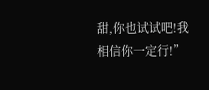甜,你也试试吧!我相信你一定行!”